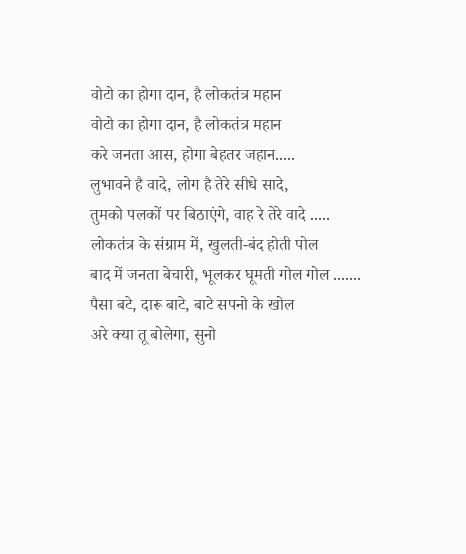वोटो का होगा दान, है लोकतंत्र महान
वोटो का होगा दान, है लोकतंत्र महान
करे जनता आस, होगा बेहतर जहान.....
लुभावने है वादे, लोग है तेरे सीधे सादे,
तुमको पलकों पर बिठाएंगे, वाह रे तेरे वादे .....
लोकतंत्र के संग्राम में, खुलती-बंद होती पोल
बाद में जनता बेचारी, भूलकर घूमती गोल गोल .......
पैसा बटे, दारू बाटे, बाटे सपनो के खोल
अरे क्या तू बोलेगा, सुनो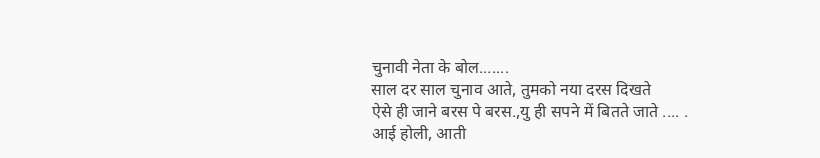चुनावी नेता के बोल.......
साल दर साल चुनाव आते, तुमको नया दरस दिखते
ऐसे ही जाने बरस पे बरस.,यु ही सपने में बितते जाते .... .
आई होली, आती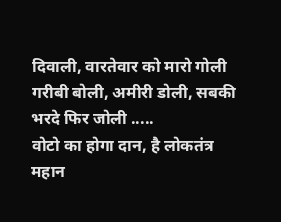दिवाली, वारतेवार को मारो गोली
गरीबी बोली, अमीरी डोली, सबकी भरदे फिर जोली .....
वोटो का होगा दान, है लोकतंत्र महान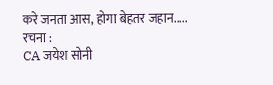करे जनता आस, होगा बेहतर जहान.....
रचना :
CA जयेश सोनी